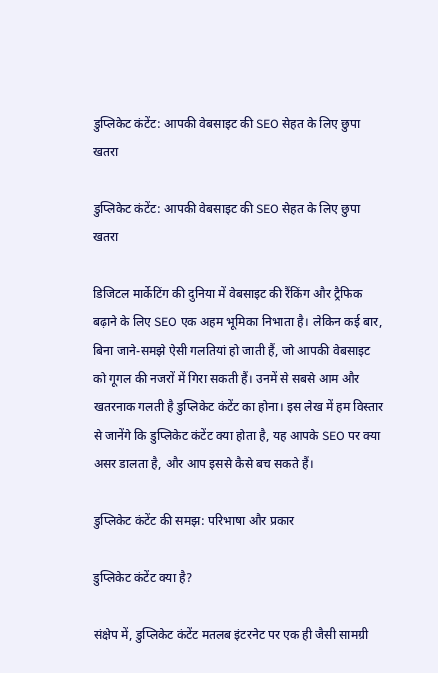डुप्लिकेट कंटेंट: आपकी वेबसाइट की SEO सेहत के लिए छुपा खतरा

डुप्लिकेट कंटेंट: आपकी वेबसाइट की SEO सेहत के लिए छुपा खतरा

डिजिटल मार्केटिंग की दुनिया में वेबसाइट की रैंकिंग और ट्रैफिक बढ़ाने के लिए SEO एक अहम भूमिका निभाता है। लेकिन कई बार, बिना जाने-समझे ऐसी गलतियां हो जाती हैं, जो आपकी वेबसाइट को गूगल की नजरों में गिरा सकती हैं। उनमें से सबसे आम और खतरनाक गलती है डुप्लिकेट कंटेंट का होना। इस लेख में हम विस्तार से जानेंगे कि डुप्लिकेट कंटेंट क्या होता है, यह आपके SEO पर क्या असर डालता है, और आप इससे कैसे बच सकते हैं।

डुप्लिकेट कंटेंट की समझ: परिभाषा और प्रकार

डुप्लिकेट कंटेंट क्या है?

संक्षेप में, डुप्लिकेट कंटेंट मतलब इंटरनेट पर एक ही जैसी सामग्री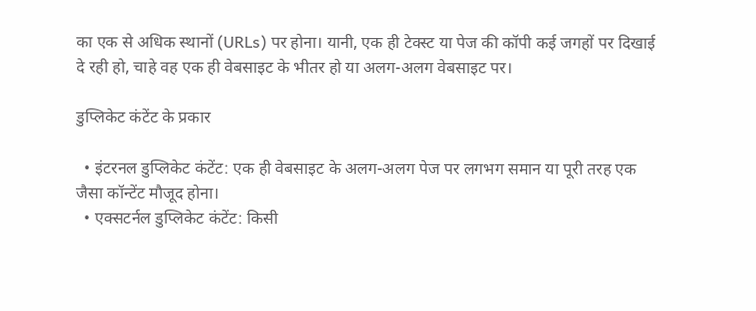का एक से अधिक स्थानों (URLs) पर होना। यानी, एक ही टेक्स्ट या पेज की कॉपी कई जगहों पर दिखाई दे रही हो, चाहे वह एक ही वेबसाइट के भीतर हो या अलग-अलग वेबसाइट पर।

डुप्लिकेट कंटेंट के प्रकार

  • इंटरनल डुप्लिकेट कंटेंट: एक ही वेबसाइट के अलग-अलग पेज पर लगभग समान या पूरी तरह एक जैसा कॉन्टेंट मौजूद होना।
  • एक्सटर्नल डुप्लिकेट कंटेंट: किसी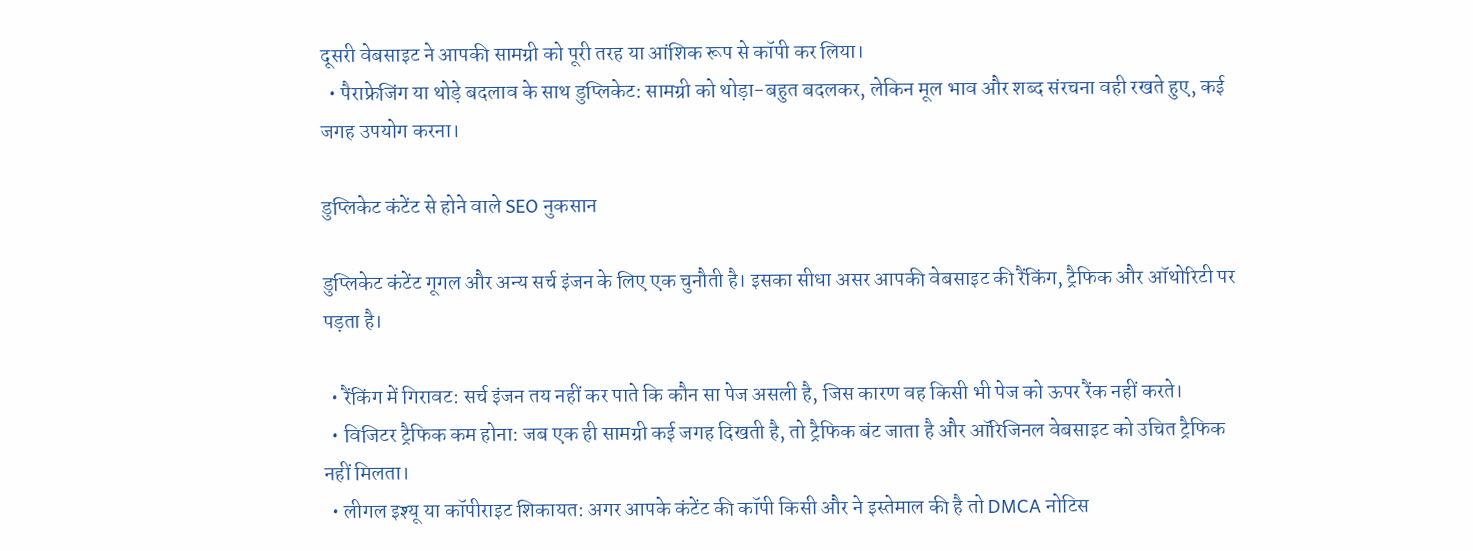दूसरी वेबसाइट ने आपकी सामग्री को पूरी तरह या आंशिक रूप से कॉपी कर लिया।
  • पैराफ्रेजिंग या थोड़े बदलाव के साथ डुप्लिकेट: सामग्री को थोड़ा-बहुत बदलकर, लेकिन मूल भाव और शब्द संरचना वही रखते हुए, कई जगह उपयोग करना।

डुप्लिकेट कंटेंट से होने वाले SEO नुकसान

डुप्लिकेट कंटेंट गूगल और अन्य सर्च इंजन के लिए एक चुनौती है। इसका सीधा असर आपकी वेबसाइट की रैंकिंग, ट्रैफिक और ऑथोरिटी पर पड़ता है।

  • रैंकिंग में गिरावट: सर्च इंजन तय नहीं कर पाते कि कौन सा पेज असली है, जिस कारण वह किसी भी पेज को ऊपर रैंक नहीं करते।
  • विजिटर ट्रैफिक कम होना: जब एक ही सामग्री कई जगह दिखती है, तो ट्रैफिक बंट जाता है और ऑरिजिनल वेबसाइट को उचित ट्रैफिक नहीं मिलता।
  • लीगल इश्यू या कॉपीराइट शिकायत: अगर आपके कंटेंट की कॉपी किसी और ने इस्तेमाल की है तो DMCA नोटिस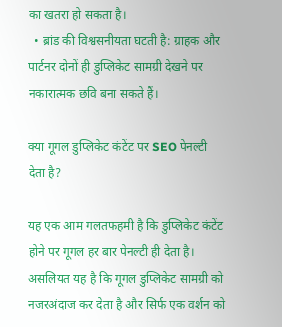का खतरा हो सकता है।
  • ब्रांड की विश्वसनीयता घटती है: ग्राहक और पार्टनर दोनों ही डुप्लिकेट सामग्री देखने पर नकारात्मक छवि बना सकते हैं।

क्या गूगल डुप्लिकेट कंटेंट पर SEO पेनल्टी देता है?

यह एक आम गलतफहमी है कि डुप्लिकेट कंटेंट होने पर गूगल हर बार पेनल्टी ही देता है। असलियत यह है कि गूगल डुप्लिकेट सामग्री को नजरअंदाज कर देता है और सिर्फ एक वर्शन को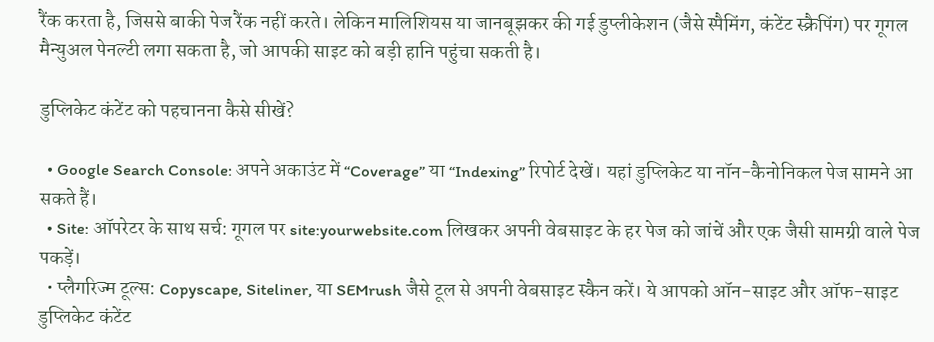रैंक करता है, जिससे बाकी पेज रैंक नहीं करते। लेकिन मालिशियस या जानबूझकर की गई डुप्लीकेशन (जैसे स्पैमिंग, कंटेंट स्क्रैपिंग) पर गूगल मैन्युअल पेनल्टी लगा सकता है, जो आपकी साइट को बड़ी हानि पहुंचा सकती है।

डुप्लिकेट कंटेंट को पहचानना कैसे सीखें?

  • Google Search Console: अपने अकाउंट में “Coverage” या “Indexing” रिपोर्ट देखें। यहां डुप्लिकेट या नॉन-कैनोनिकल पेज सामने आ सकते हैं।
  • Site: ऑपरेटर के साथ सर्च: गूगल पर site:yourwebsite.com लिखकर अपनी वेबसाइट के हर पेज को जांचें और एक जैसी सामग्री वाले पेज पकड़ें।
  • प्लैगरिज्म टूल्स: Copyscape, Siteliner, या SEMrush जैसे टूल से अपनी वेबसाइट स्कैन करें। ये आपको ऑन-साइट और ऑफ-साइट डुप्लिकेट कंटेंट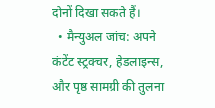दोनों दिखा सकते हैं।
  • मैन्युअल जांच: अपने कंटेंट स्ट्रक्चर, हेडलाइन्स, और पृष्ठ सामग्री की तुलना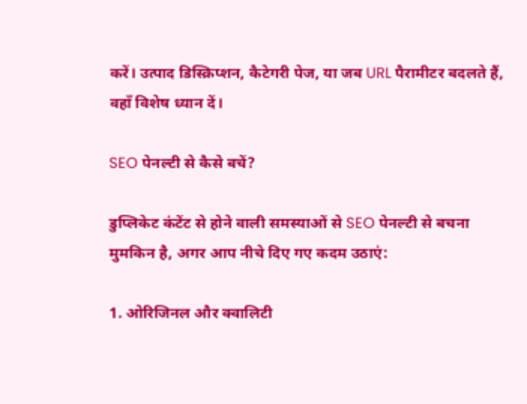करें। उत्पाद डिस्क्रिप्शन, कैटेगरी पेज, या जब URL पैरामीटर बदलते हैं, वहाँ विशेष ध्यान दें।

SEO पेनल्टी से कैसे बचें?

डुप्लिकेट कंटेंट से होने वाली समस्याओं से SEO पेनल्टी से बचना मुमकिन है, अगर आप नीचे दिए गए कदम उठाएं:

1. ओरिजिनल और क्वालिटी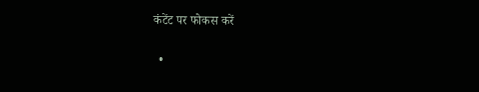कंटेंट पर फोकस करें

  •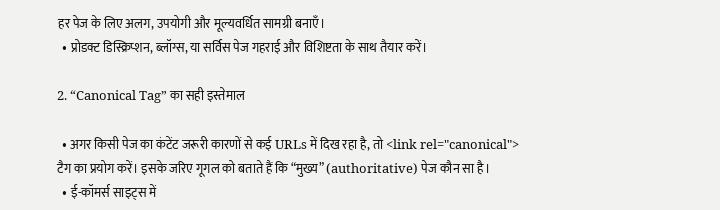हर पेज के लिए अलग, उपयोगी और मूल्यवर्धित सामग्री बनाएँ।
  • प्रोडक्ट डिस्क्रिप्शन, ब्लॉग्स, या सर्विस पेज गहराई और विशिष्टता के साथ तैयार करें।

2. “Canonical Tag” का सही इस्तेमाल

  • अगर किसी पेज का कंटेंट जरूरी कारणों से कई URLs में दिख रहा है, तो <link rel="canonical"> टैग का प्रयोग करें। इसके जरिए गूगल को बताते हैं कि “मुख्य” (authoritative) पेज कौन सा है।
  • ई-कॉमर्स साइट्स में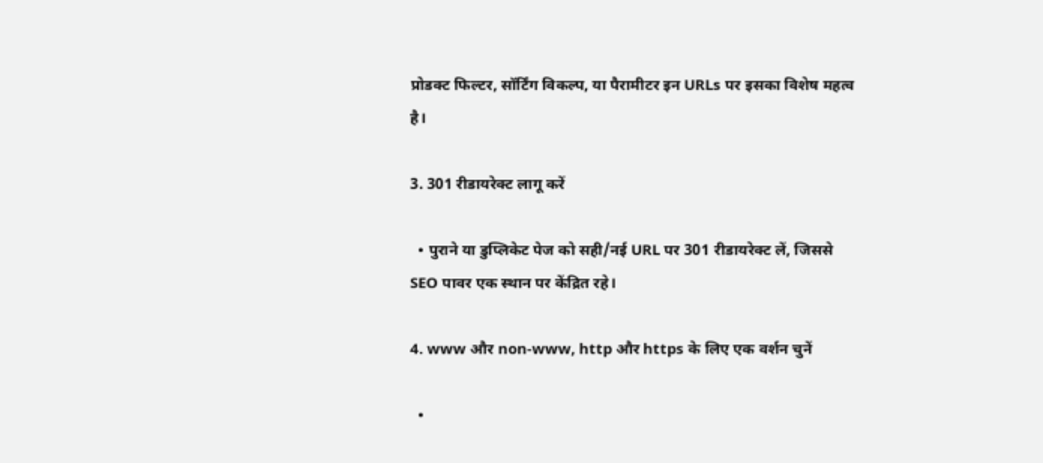प्रोडक्ट फिल्टर, सॉर्टिंग विकल्प, या पैरामीटर इन URLs पर इसका विशेष महत्व है।

3. 301 रीडायरेक्ट लागू करें

  • पुराने या डुप्लिकेट पेज को सही/नई URL पर 301 रीडायरेक्ट लें, जिससे SEO पावर एक स्थान पर केंद्रित रहे।

4. www और non-www, http और https के लिए एक वर्शन चुनें

  •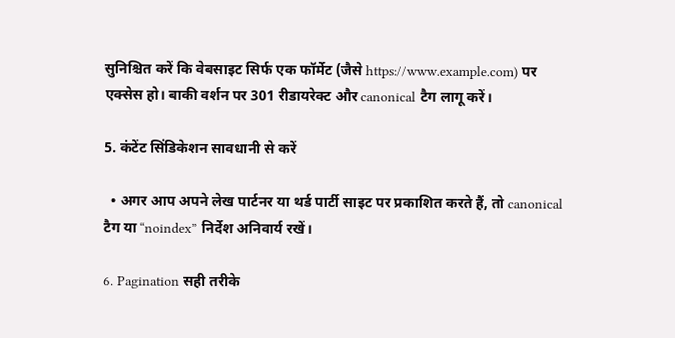सुनिश्चित करें कि वेबसाइट सिर्फ एक फॉर्मेट (जैसे https://www.example.com) पर एक्सेस हो। बाकी वर्शन पर 301 रीडायरेक्ट और canonical टैग लागू करें।

5. कंटेंट सिंडिकेशन सावधानी से करें

  • अगर आप अपने लेख पार्टनर या थर्ड पार्टी साइट पर प्रकाशित करते हैं, तो canonical टैग या “noindex” निर्देश अनिवार्य रखें।

6. Pagination सही तरीके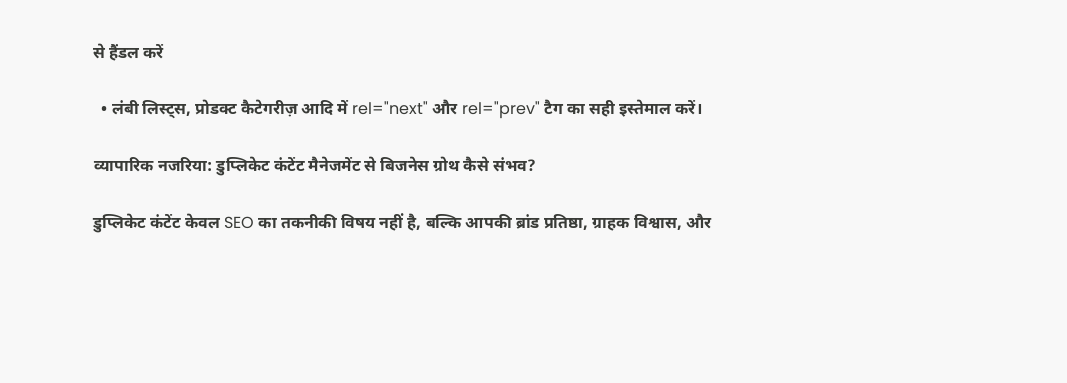से हैंडल करें

  • लंबी लिस्ट्स, प्रोडक्ट कैटेगरीज़ आदि में rel="next" और rel="prev" टैग का सही इस्तेमाल करें।

व्यापारिक नजरिया: डुप्लिकेट कंटेंट मैनेजमेंट से बिजनेस ग्रोथ कैसे संभव?

डुप्लिकेट कंटेंट केवल SEO का तकनीकी विषय नहीं है, बल्कि आपकी ब्रांड प्रतिष्ठा, ग्राहक विश्वास, और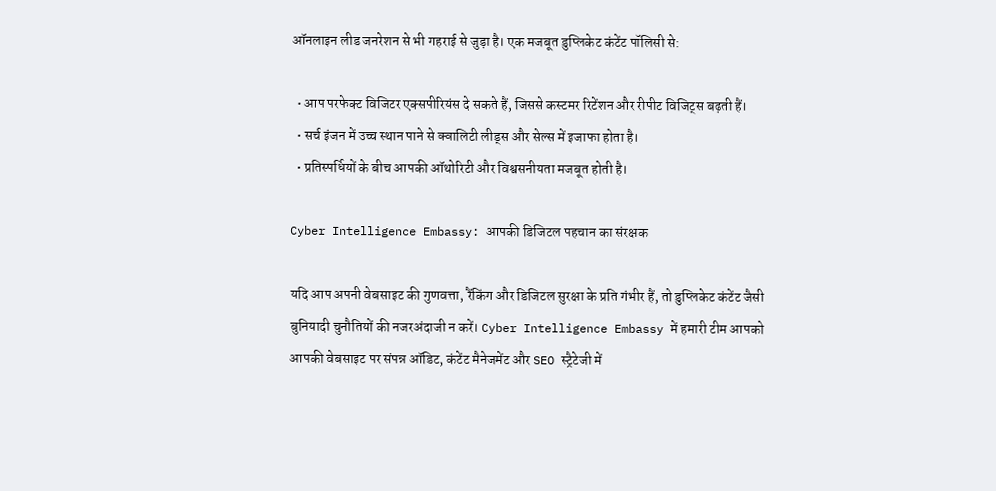ऑनलाइन लीड जनरेशन से भी गहराई से जुड़ा है। एक मजबूत डुप्लिकेट कंटेंट पॉलिसी से:

  • आप परफेक्ट विजिटर एक्सपीरियंस दे सकते हैं, जिससे कस्टमर रिटेंशन और रीपीट विजिट्स बढ़ती हैं।
  • सर्च इंजन में उच्च स्थान पाने से क्वालिटी लीड्स और सेल्स में इजाफा होता है।
  • प्रतिस्पर्धियों के बीच आपकी ऑथोरिटी और विश्वसनीयता मजबूत होती है।

Cyber Intelligence Embassy: आपकी डिजिटल पहचान का संरक्षक

यदि आप अपनी वेबसाइट की गुणवत्ता, रैंकिंग और डिजिटल सुरक्षा के प्रति गंभीर हैं, तो डुप्लिकेट कंटेंट जैसी बुनियादी चुनौतियों की नजरअंदाजी न करें। Cyber Intelligence Embassy में हमारी टीम आपको आपकी वेबसाइट पर संपन्न ऑडिट, कंटेंट मैनेजमेंट और SEO स्ट्रैटेजी में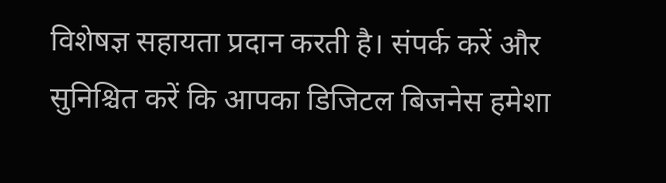विशेषज्ञ सहायता प्रदान करती है। संपर्क करें और सुनिश्चित करें कि आपका डिजिटल बिजनेस हमेशा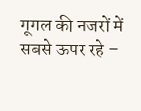गूगल की नजरों में सबसे ऊपर रहे –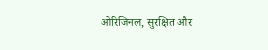ओरिजिनल, सुरक्षित और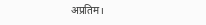अप्रतिम।